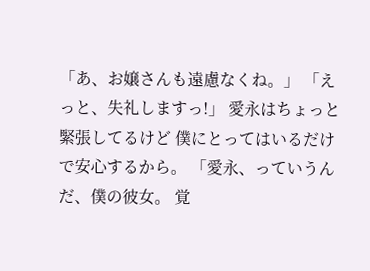「あ、お嬢さんも遠慮なくね。」 「えっと、失礼しますっ!」 愛永はちょっと緊張してるけど 僕にとってはいるだけで安心するから。 「愛永、っていうんだ、僕の彼女。 覚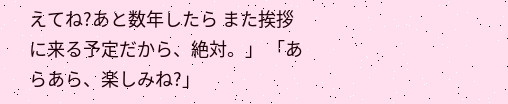えてね?あと数年したら また挨拶に来る予定だから、絶対。」 「あらあら、楽しみね?」